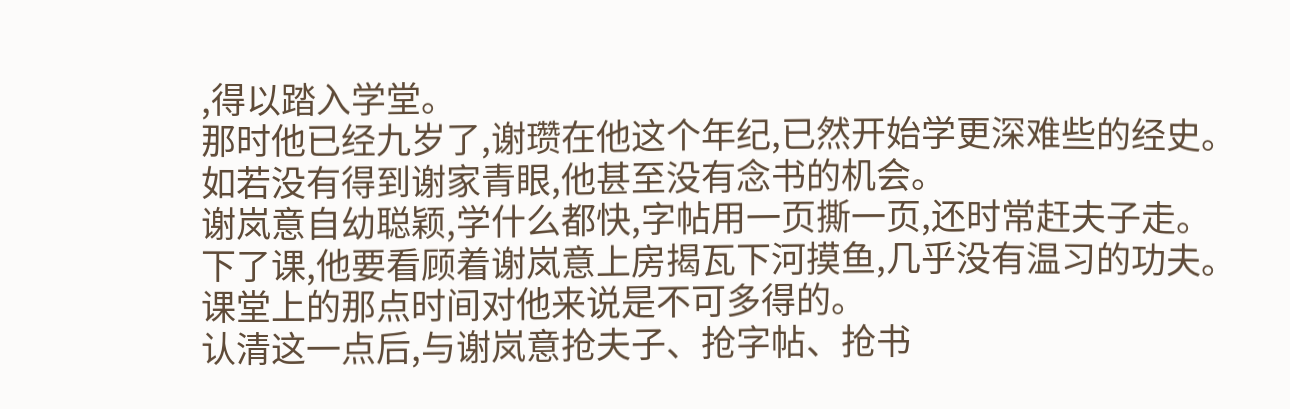,得以踏入学堂。
那时他已经九岁了,谢瓒在他这个年纪,已然开始学更深难些的经史。
如若没有得到谢家青眼,他甚至没有念书的机会。
谢岚意自幼聪颖,学什么都快,字帖用一页撕一页,还时常赶夫子走。
下了课,他要看顾着谢岚意上房揭瓦下河摸鱼,几乎没有温习的功夫。
课堂上的那点时间对他来说是不可多得的。
认清这一点后,与谢岚意抢夫子、抢字帖、抢书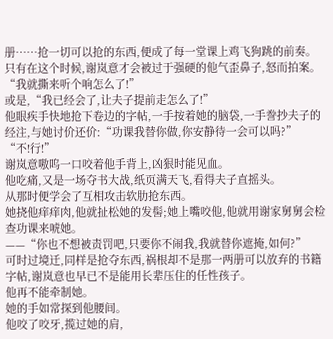册……抢一切可以抢的东西,便成了每一堂课上鸡飞狗跳的前奏。
只有在这个时候,谢岚意才会被过于强硬的他气歪鼻子,怒而拍案。
“我就撕来听个响怎么了!”
或是,“我已经会了,让夫子提前走怎么了!”
他眼疾手快地抢下卷边的字帖,一手按着她的脑袋,一手誊抄夫子的经注,与她讨价还价:“功课我替你做,你安静待一会可以吗?”
“不!行!”
谢岚意嗷呜一口咬着他手背上,凶狠时能见血。
他吃痛,又是一场夺书大战,纸页满天飞,看得夫子直摇头。
从那时便学会了互相攻击软肋抢东西。
她挠他痒痒肉,他就扯松她的发髻;她上嘴咬他,他就用谢家舅舅会检查功课来唬她。
——“你也不想被责罚吧,只要你不闹我,我就替你遮掩,如何?”
可时过境迁,同样是抢夺东西,祸根却不是那一两册可以放弃的书籍字帖,谢岚意也早已不是能用长辈压住的任性孩子。
他再不能牵制她。
她的手如常探到他腰间。
他咬了咬牙,揽过她的肩,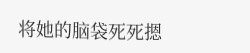将她的脑袋死死摁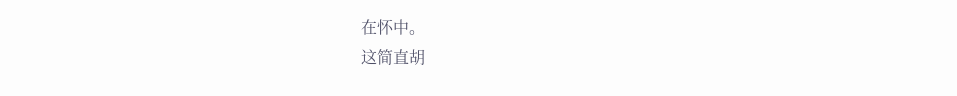在怀中。
这简直胡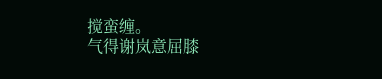搅蛮缠。
气得谢岚意屈膝